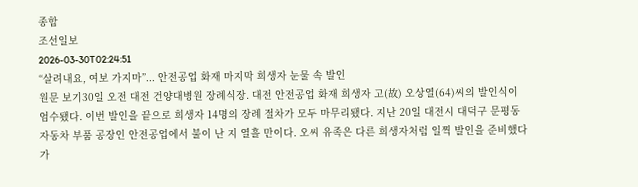종합
조선일보
2026-03-30T02:24:51
“살려내요, 여보 가지마”... 안전공업 화재 마지막 희생자 눈물 속 발인
원문 보기30일 오전 대전 건양대병원 장례식장. 대전 안전공업 화재 희생자 고(故) 오상열(64)씨의 발인식이 엄수됐다. 이번 발인을 끝으로 희생자 14명의 장례 절차가 모두 마무리됐다. 지난 20일 대전시 대덕구 문평동 자동차 부품 공장인 안전공업에서 불이 난 지 열흘 만이다. 오씨 유족은 다른 희생자처럼 일찍 발인을 준비했다가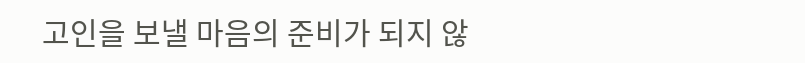고인을 보낼 마음의 준비가 되지 않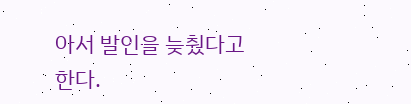아서 발인을 늦췄다고 한다.